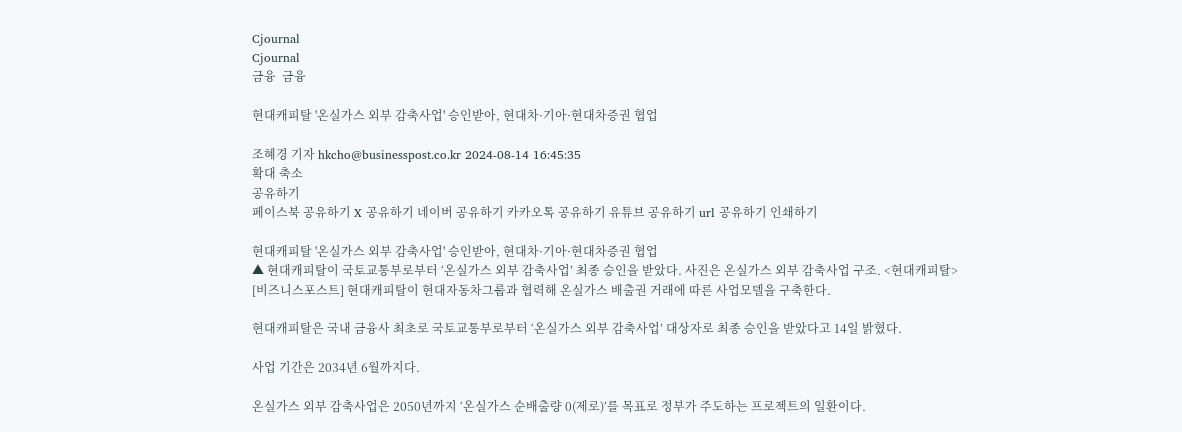Cjournal
Cjournal
금융  금융

현대캐피탈 '온실가스 외부 감축사업' 승인받아, 현대차·기아·현대차증권 협업

조혜경 기자 hkcho@businesspost.co.kr 2024-08-14 16:45:35
확대 축소
공유하기
페이스북 공유하기 X 공유하기 네이버 공유하기 카카오톡 공유하기 유튜브 공유하기 url 공유하기 인쇄하기

현대캐피탈 '온실가스 외부 감축사업' 승인받아, 현대차·기아·현대차증권 협업
▲ 현대캐피탈이 국토교통부로부터 ‘온실가스 외부 감축사업’ 최종 승인을 받았다. 사진은 온실가스 외부 감축사업 구조. <현대캐피탈>
[비즈니스포스트] 현대캐피탈이 현대자동차그룹과 협력해 온실가스 배출권 거래에 따른 사업모델을 구축한다.

현대캐피탈은 국내 금융사 최초로 국토교통부로부터 ‘온실가스 외부 감축사업’ 대상자로 최종 승인을 받았다고 14일 밝혔다.

사업 기간은 2034년 6월까지다.

온실가스 외부 감축사업은 2050년까지 ‘온실가스 순배출량 0(제로)’를 목표로 정부가 주도하는 프로젝트의 일환이다.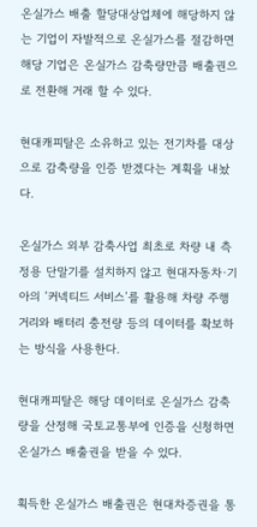온실가스 배출 할당대상업체에 해당하지 않는 기업이 자발적으로 온실가스를 절감하면 해당 기업은 온실가스 감축량만큼 배출권으로 전환해 거래 할 수 있다.

현대캐피탈은 소유하고 있는 전기차를 대상으로 감축량을 인증 받겠다는 계획을 내놨다.

온실가스 외부 감축사업 최초로 차량 내 측정용 단말기를 설치하지 않고 현대자동차·기아의 ‘커넥티드 서비스’를 활용해 차량 주행거리와 배터리 충전량 등의 데이터를 확보하는 방식을 사용한다.

현대캐피탈은 해당 데이터로 온실가스 감축량을 산정해 국토교통부에 인증을 신청하면 온실가스 배출권을 받을 수 있다.

획득한 온실가스 배출권은 현대차증권을 통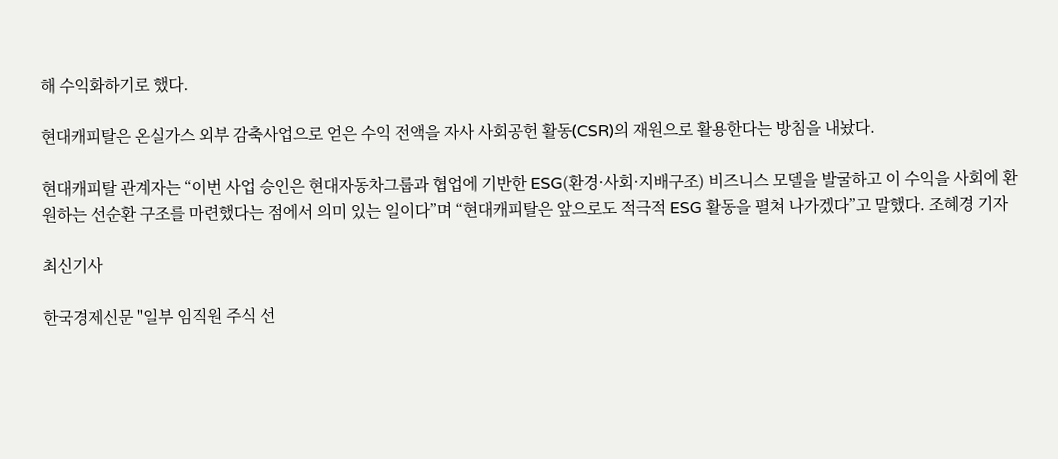해 수익화하기로 했다.

현대캐피탈은 온실가스 외부 감축사업으로 얻은 수익 전액을 자사 사회공헌 활동(CSR)의 재원으로 활용한다는 방침을 내놨다.

현대캐피탈 관계자는 “이번 사업 승인은 현대자동차그룹과 협업에 기반한 ESG(환경·사회·지배구조) 비즈니스 모델을 발굴하고 이 수익을 사회에 환원하는 선순환 구조를 마련했다는 점에서 의미 있는 일이다”며 “현대캐피탈은 앞으로도 적극적 ESG 활동을 펼쳐 나가겠다”고 말했다. 조혜경 기자

최신기사

한국경제신문 "일부 임직원 주식 선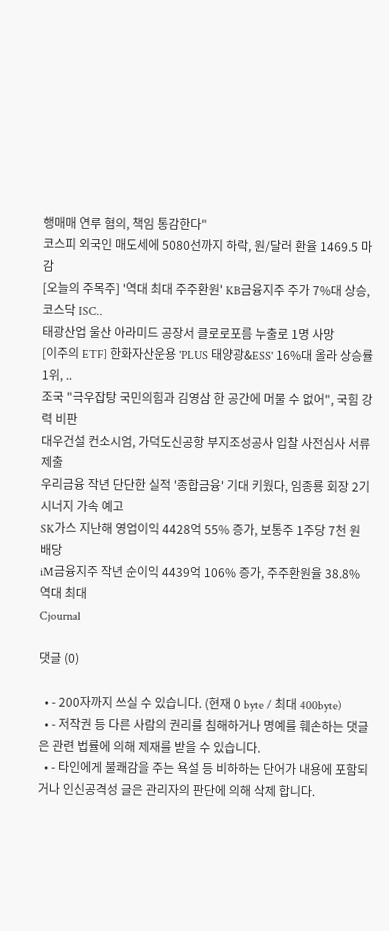행매매 연루 혐의, 책임 통감한다"
코스피 외국인 매도세에 5080선까지 하락, 원/달러 환율 1469.5 마감
[오늘의 주목주] '역대 최대 주주환원' KB금융지주 주가 7%대 상승, 코스닥 ISC..
태광산업 울산 아라미드 공장서 클로로포름 누출로 1명 사망
[이주의 ETF] 한화자산운용 'PLUS 태양광&ESS' 16%대 올라 상승률 1위, ..
조국 "극우잡탕 국민의힘과 김영삼 한 공간에 머물 수 없어", 국힘 강력 비판
대우건설 컨소시엄, 가덕도신공항 부지조성공사 입찰 사전심사 서류 제출
우리금융 작년 단단한 실적 '종합금융' 기대 키웠다, 임종룡 회장 2기 시너지 가속 예고
SK가스 지난해 영업이익 4428억 55% 증가, 보통주 1주당 7천 원 배당
iM금융지주 작년 순이익 4439억 106% 증가, 주주환원율 38.8% 역대 최대
Cjournal

댓글 (0)

  • - 200자까지 쓰실 수 있습니다. (현재 0 byte / 최대 400byte)
  • - 저작권 등 다른 사람의 권리를 침해하거나 명예를 훼손하는 댓글은 관련 법률에 의해 제재를 받을 수 있습니다.
  • - 타인에게 불쾌감을 주는 욕설 등 비하하는 단어가 내용에 포함되거나 인신공격성 글은 관리자의 판단에 의해 삭제 합니다.